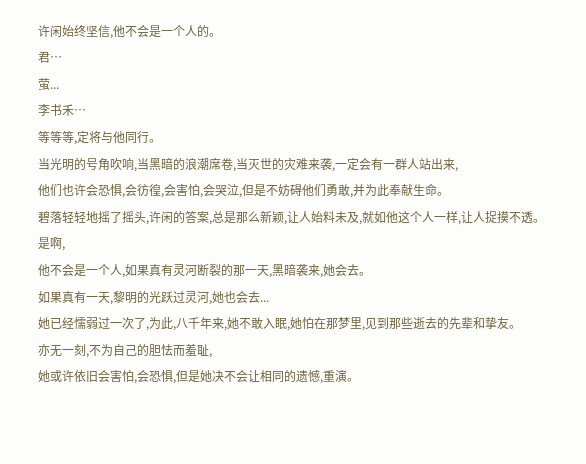许闲始终坚信,他不会是一个人的。
君…
萤...
李书禾…
等等等,定将与他同行。
当光明的号角吹响,当黑暗的浪潮席卷,当灭世的灾难来袭,一定会有一群人站出来,
他们也许会恐惧,会彷徨,会害怕,会哭泣,但是不妨碍他们勇敢,并为此奉献生命。
碧落轻轻地摇了摇头,许闲的答案,总是那么新颖,让人始料未及,就如他这个人一样,让人捉摸不透。
是啊,
他不会是一个人,如果真有灵河断裂的那一天,黑暗袭来,她会去。
如果真有一天,黎明的光跃过灵河,她也会去...
她已经懦弱过一次了,为此,八千年来,她不敢入眠,她怕在那梦里,见到那些逝去的先辈和挚友。
亦无一刻,不为自己的胆怯而羞耻,
她或许依旧会害怕,会恐惧,但是她决不会让相同的遗憾,重演。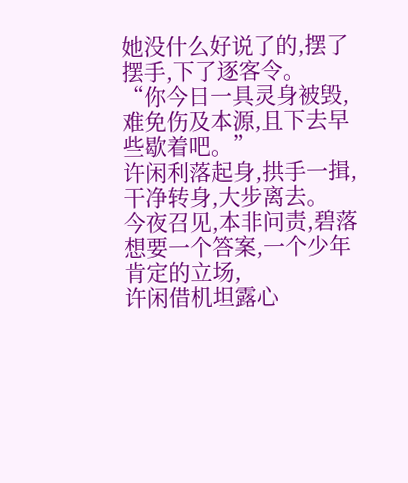她没什么好说了的,摆了摆手,下了逐客令。
“你今日一具灵身被毁,难免伤及本源,且下去早些歇着吧。”
许闲利落起身,拱手一揖,干净转身,大步离去。
今夜召见,本非问责,碧落想要一个答案,一个少年肯定的立场,
许闲借机坦露心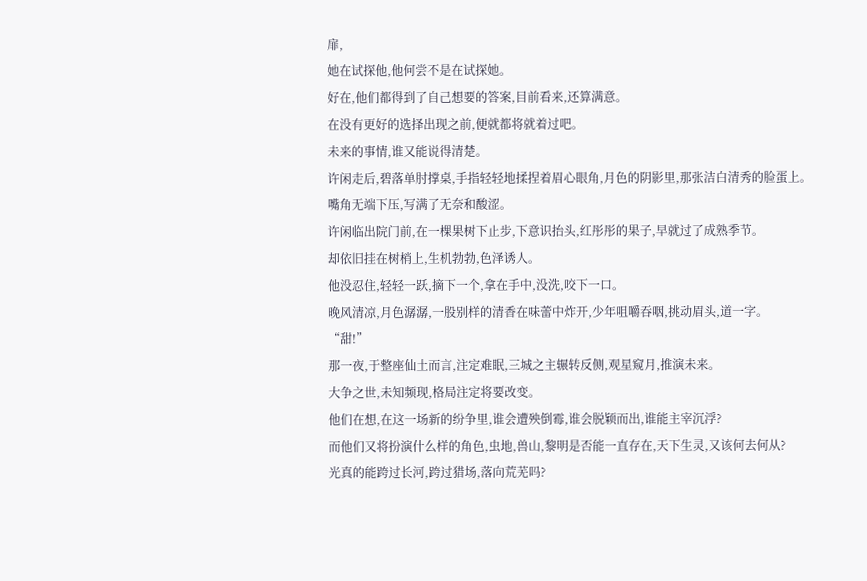扉,
她在试探他,他何尝不是在试探她。
好在,他们都得到了自己想要的答案,目前看来,还算满意。
在没有更好的选择出现之前,便就都将就着过吧。
未来的事情,谁又能说得清楚。
许闲走后,碧落单肘撑桌,手指轻轻地揉捏着眉心眼角,月色的阴影里,那张洁白清秀的脸蛋上。
嘴角无端下压,写满了无奈和酸涩。
许闲临出院门前,在一棵果树下止步,下意识抬头,红彤彤的果子,早就过了成熟季节。
却依旧挂在树梢上,生机勃勃,色泽诱人。
他没忍住,轻轻一跃,摘下一个,拿在手中,没洗,咬下一口。
晚风清凉,月色潺潺,一股别样的清香在味蕾中炸开,少年咀嚼吞咽,挑动眉头,道一字。
“甜!”
那一夜,于整座仙土而言,注定难眠,三城之主辗转反侧,观星窥月,推演未来。
大争之世,未知频现,格局注定将要改变。
他们在想,在这一场新的纷争里,谁会遭殃倒霉,谁会脱颖而出,谁能主宰沉浮?
而他们又将扮演什么样的角色,虫地,兽山,黎明是否能一直存在,天下生灵,又该何去何从?
光真的能跨过长河,跨过猎场,落向荒芜吗?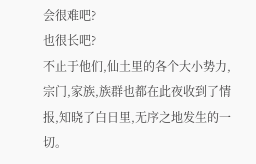会很难吧?
也很长吧?
不止于他们,仙土里的各个大小势力,宗门,家族,族群也都在此夜收到了情报,知晓了白日里,无序之地发生的一切。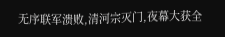无序联军溃败,清河宗灭门,夜幕大获全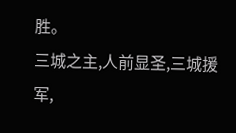胜。
三城之主,人前显圣,三城援军,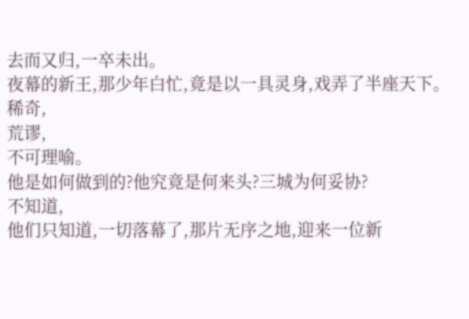去而又归,一卒未出。
夜幕的新王,那少年白忙,竟是以一具灵身,戏弄了半座天下。
稀奇,
荒谬,
不可理喻。
他是如何做到的?他究竟是何来头?三城为何妥协?
不知道,
他们只知道,一切落幕了,那片无序之地,迎来一位新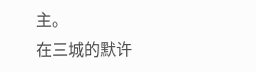主。
在三城的默许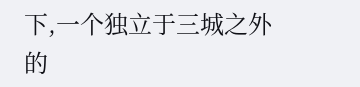下,一个独立于三城之外的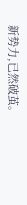新势力,已然破茧。